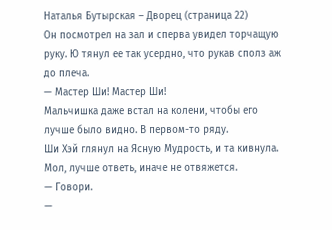Наталья Бутырская – Дворец (страница 22)
Он посмотрел на зал и сперва увидел торчащую руку. Ю тянул ее так усердно, что рукав сполз аж до плеча.
— Мастер Ши! Мастер Ши!
Мальчишка даже встал на колени, чтобы его лучше было видно. В первом-то ряду.
Ши Хэй глянул на Ясную Мудрость, и та кивнула. Мол, лучше ответь, иначе не отвяжется.
— Говори.
—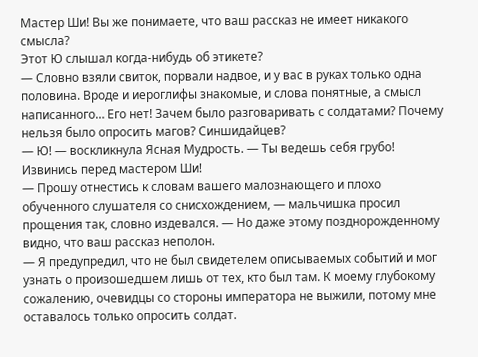Мастер Ши! Вы же понимаете, что ваш рассказ не имеет никакого смысла?
Этот Ю слышал когда-нибудь об этикете?
— Словно взяли свиток, порвали надвое, и у вас в руках только одна половина. Вроде и иероглифы знакомые, и слова понятные, а смысл написанного… Его нет! Зачем было разговаривать с солдатами? Почему нельзя было опросить магов? Синшидайцев?
— Ю! — воскликнула Ясная Мудрость. — Ты ведешь себя грубо! Извинись перед мастером Ши!
— Прошу отнестись к словам вашего малознающего и плохо обученного слушателя со снисхождением, — мальчишка просил прощения так, словно издевался. — Но даже этому позднорожденному видно, что ваш рассказ неполон.
— Я предупредил, что не был свидетелем описываемых событий и мог узнать о произошедшем лишь от тех, кто был там. К моему глубокому сожалению, очевидцы со стороны императора не выжили, потому мне оставалось только опросить солдат.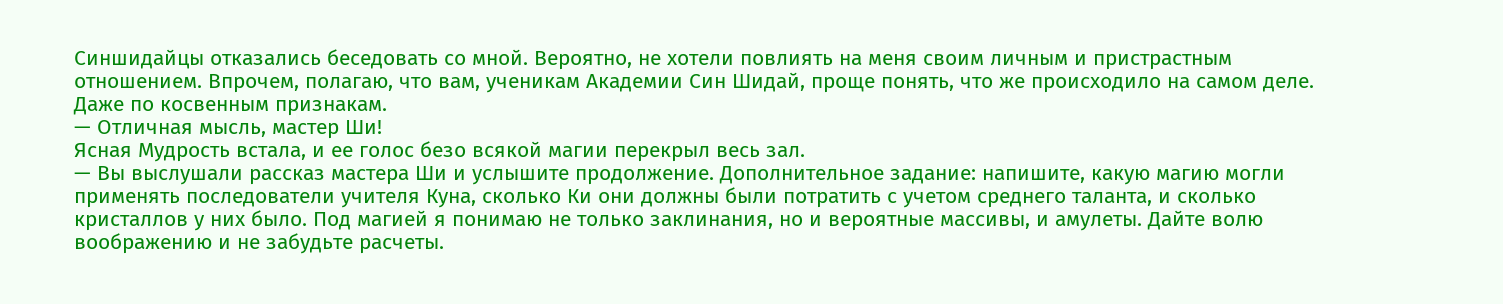Синшидайцы отказались беседовать со мной. Вероятно, не хотели повлиять на меня своим личным и пристрастным отношением. Впрочем, полагаю, что вам, ученикам Академии Син Шидай, проще понять, что же происходило на самом деле. Даже по косвенным признакам.
— Отличная мысль, мастер Ши!
Ясная Мудрость встала, и ее голос безо всякой магии перекрыл весь зал.
— Вы выслушали рассказ мастера Ши и услышите продолжение. Дополнительное задание: напишите, какую магию могли применять последователи учителя Куна, сколько Ки они должны были потратить с учетом среднего таланта, и сколько кристаллов у них было. Под магией я понимаю не только заклинания, но и вероятные массивы, и амулеты. Дайте волю воображению и не забудьте расчеты.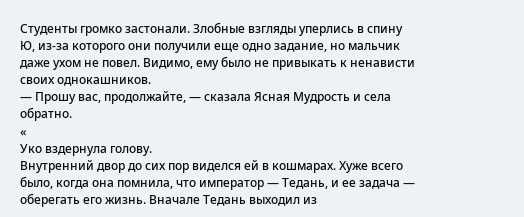Студенты громко застонали. Злобные взгляды уперлись в спину Ю, из-за которого они получили еще одно задание, но мальчик даже ухом не повел. Видимо, ему было не привыкать к ненависти своих однокашников.
— Прошу вас, продолжайте, — сказала Ясная Мудрость и села обратно.
«
Уко вздернула голову.
Внутренний двор до сих пор виделся ей в кошмарах. Хуже всего было, когда она помнила, что император — Тедань, и ее задача — оберегать его жизнь. Вначале Тедань выходил из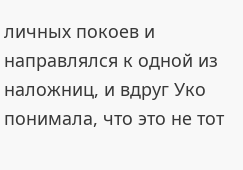личных покоев и направлялся к одной из наложниц, и вдруг Уко понимала, что это не тот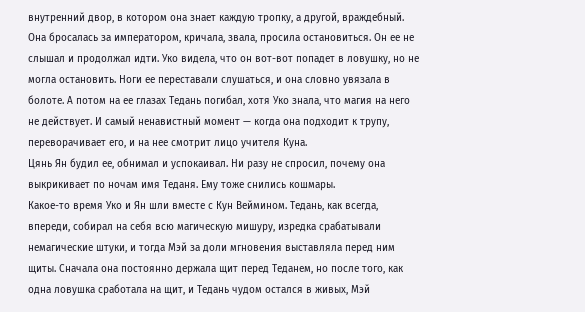внутренний двор, в котором она знает каждую тропку, а другой, враждебный. Она бросалась за императором, кричала, звала, просила остановиться. Он ее не слышал и продолжал идти. Уко видела, что он вот-вот попадет в ловушку, но не могла остановить. Ноги ее переставали слушаться, и она словно увязала в болоте. А потом на ее глазах Тедань погибал, хотя Уко знала, что магия на него не действует. И самый ненавистный момент — когда она подходит к трупу, переворачивает его, и на нее смотрит лицо учителя Куна.
Цянь Ян будил ее, обнимал и успокаивал. Ни разу не спросил, почему она выкрикивает по ночам имя Теданя. Ему тоже снились кошмары.
Какое-то время Уко и Ян шли вместе с Кун Веймином. Тедань, как всегда, впереди, собирал на себя всю магическую мишуру, изредка срабатывали немагические штуки, и тогда Мэй за доли мгновения выставляла перед ним щиты. Сначала она постоянно держала щит перед Теданем, но после того, как одна ловушка сработала на щит, и Тедань чудом остался в живых, Мэй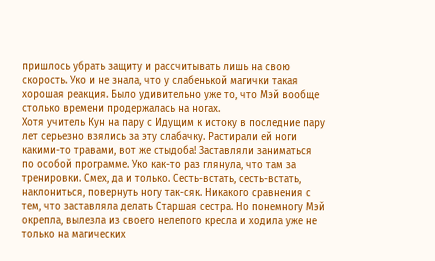пришлось убрать защиту и рассчитывать лишь на свою скорость. Уко и не знала, что у слабенькой магички такая хорошая реакция. Было удивительно уже то, что Мэй вообще столько времени продержалась на ногах.
Хотя учитель Кун на пару с Идущим к истоку в последние пару лет серьезно взялись за эту слабачку. Растирали ей ноги какими-то травами, вот же стыдоба! Заставляли заниматься по особой программе. Уко как-то раз глянула, что там за тренировки. Смех, да и только. Сесть-встать, сесть-встать, наклониться, повернуть ногу так-сяк. Никакого сравнения с тем, что заставляла делать Старшая сестра. Но понемногу Мэй окрепла, вылезла из своего нелепого кресла и ходила уже не только на магических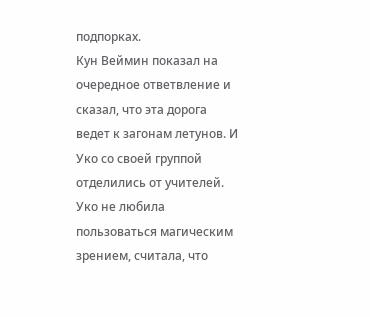подпорках.
Кун Веймин показал на очередное ответвление и сказал, что эта дорога ведет к загонам летунов. И Уко со своей группой отделились от учителей.
Уко не любила пользоваться магическим зрением, считала, что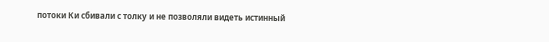потоки Ки сбивали с толку и не позволяли видеть истинный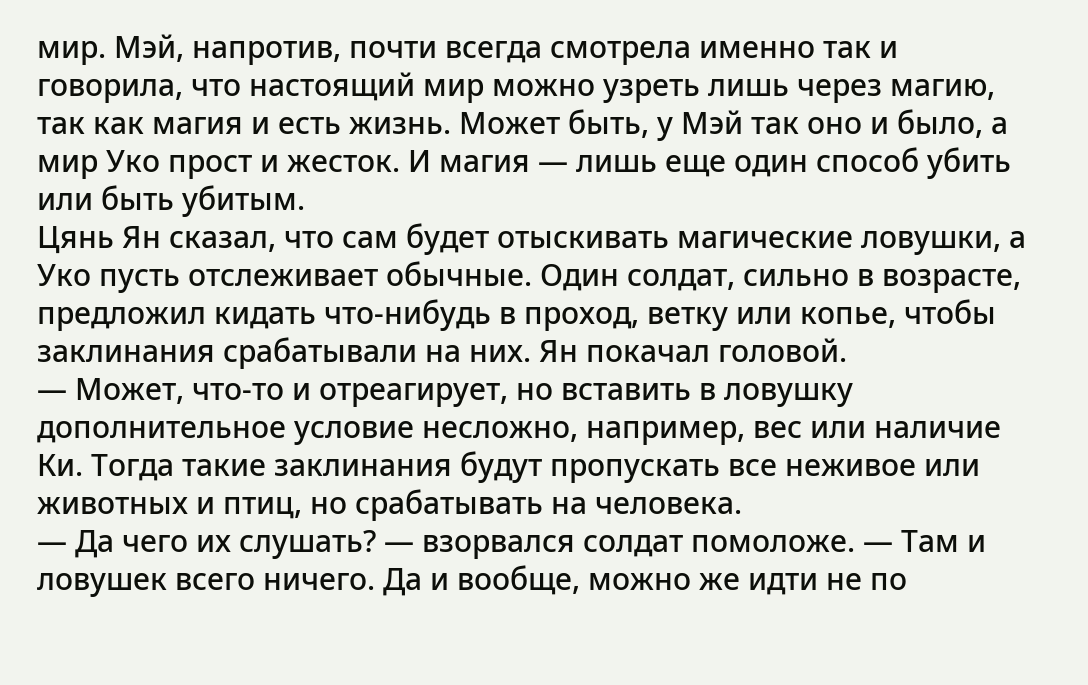мир. Мэй, напротив, почти всегда смотрела именно так и говорила, что настоящий мир можно узреть лишь через магию, так как магия и есть жизнь. Может быть, у Мэй так оно и было, а мир Уко прост и жесток. И магия — лишь еще один способ убить или быть убитым.
Цянь Ян сказал, что сам будет отыскивать магические ловушки, а Уко пусть отслеживает обычные. Один солдат, сильно в возрасте, предложил кидать что-нибудь в проход, ветку или копье, чтобы заклинания срабатывали на них. Ян покачал головой.
— Может, что-то и отреагирует, но вставить в ловушку дополнительное условие несложно, например, вес или наличие Ки. Тогда такие заклинания будут пропускать все неживое или животных и птиц, но срабатывать на человека.
— Да чего их слушать? — взорвался солдат помоложе. — Там и ловушек всего ничего. Да и вообще, можно же идти не по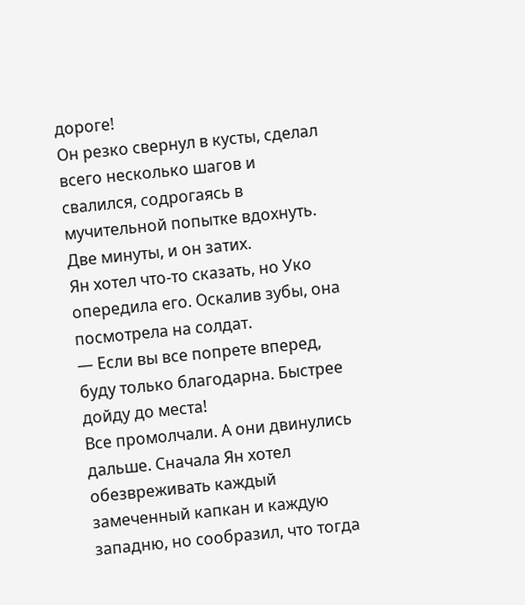дороге!
Он резко свернул в кусты, сделал всего несколько шагов и свалился, содрогаясь в мучительной попытке вдохнуть. Две минуты, и он затих.
Ян хотел что-то сказать, но Уко опередила его. Оскалив зубы, она посмотрела на солдат.
— Если вы все попрете вперед, буду только благодарна. Быстрее дойду до места!
Все промолчали. А они двинулись дальше. Сначала Ян хотел обезвреживать каждый замеченный капкан и каждую западню, но сообразил, что тогда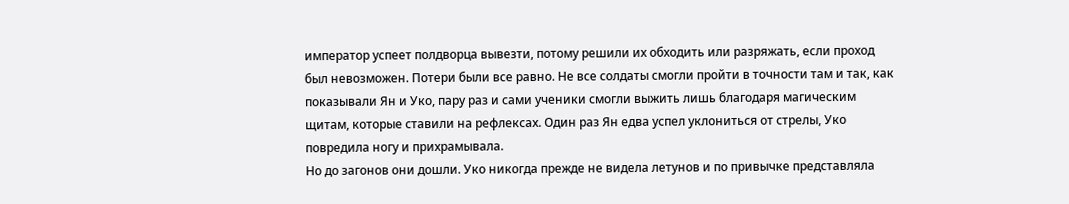император успеет полдворца вывезти, потому решили их обходить или разряжать, если проход был невозможен. Потери были все равно. Не все солдаты смогли пройти в точности там и так, как показывали Ян и Уко, пару раз и сами ученики смогли выжить лишь благодаря магическим щитам, которые ставили на рефлексах. Один раз Ян едва успел уклониться от стрелы, Уко повредила ногу и прихрамывала.
Но до загонов они дошли. Уко никогда прежде не видела летунов и по привычке представляла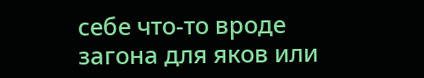себе что-то вроде загона для яков или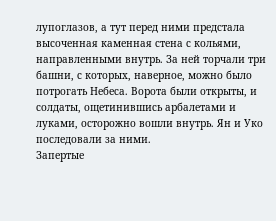лупоглазов, а тут перед ними предстала высоченная каменная стена с кольями, направленными внутрь. За ней торчали три башни, с которых, наверное, можно было потрогать Небеса. Ворота были открыты, и солдаты, ощетинившись арбалетами и луками, осторожно вошли внутрь. Ян и Уко последовали за ними.
Запертые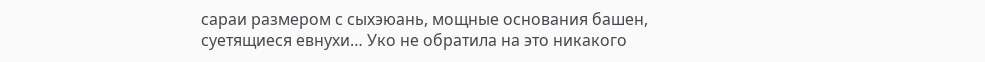сараи размером с сыхэюань, мощные основания башен, суетящиеся евнухи… Уко не обратила на это никакого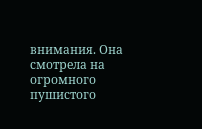внимания. Она смотрела на огромного пушистого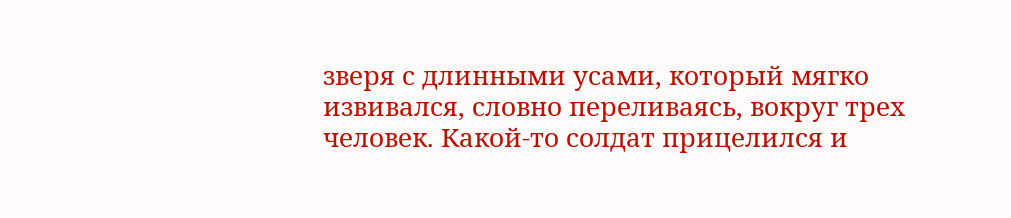зверя с длинными усами, который мягко извивался, словно переливаясь, вокруг трех человек. Какой-то солдат прицелился и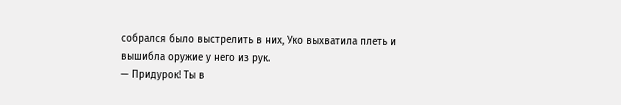собрался было выстрелить в них, Уко выхватила плеть и вышибла оружие у него из рук.
— Придурок! Ты в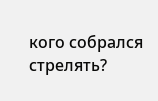кого собрался стрелять?